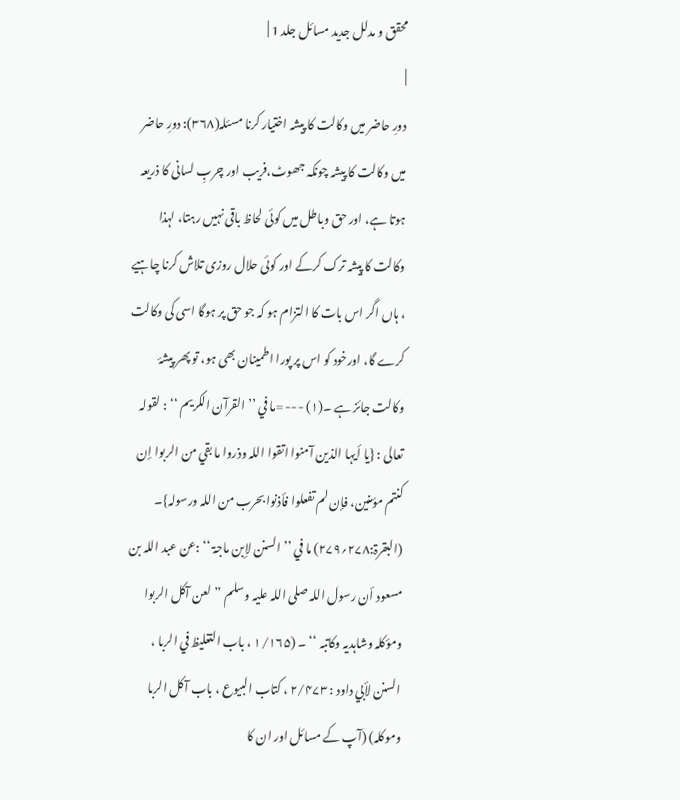محقق و مدلل جدید مسائل جلد 1 |
|
دورِ حاضر میں وکالت کا پیشہ اختیار کرنا مسئلہ(۳۶۸): دورِ حاضر میں وکالت کا پیشہ چونکہ جھوٹ،فریب اور چربِ لسانی کا ذریعہ ہوتا ہے، اور حق وباطل میں کوئی لحاظ باقی نہیں رہتا، لہذا وکالت کا پیشہ ترک کرکے اور کوئی حلال روزی تلاش کرنا چاہیے ، ہاں اگر اس بات کا التزام ہو کہ جو حق پر ہوگا اسی کی وکالت کرے گا، اورخود کو اس پر پورا اطمینان بھی ہو، تو پھر پیشۂ وکالت جائز ہے ۔(۱) --- =ما في ’’ القرآن الکریم ‘‘ : لقولہ تعالی : {یا أیہا الذین آمنوا اتقوا اللہ وذروا ما بقي من الربوا إن کنتم مؤمنین، فإن لم تفعلوا فأذنوا بحرب من اللہ ورسولہ}۔ (البقرۃ:۲۷۸؍۲۷۹) ما في ’’ السنن لإبن ماجۃ ‘‘ :عن عبد اللہ بن مسعود أن رسول اللہ صلی اللہ علیہ وسلم ’’ لعن آکل الربوا ومؤکلہ وشاہدیہ وکاتبہ ‘‘ ۔ (۱/۱۶۵ ، باب التغلیظ في الربا ، السنن لأبي داود : ۲/۴۷۳ ، کتاب البیوع ، باب آکل الربا وموکلہ) (آپ کے مسائل اور ان کا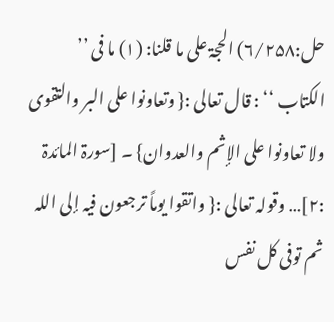حل:۶/۲۵۸) الحجۃ علی ما قلنا: (۱) ما فی ’’ الکتاب ‘‘ : قال تعالی :{ وتعاونوا علی البر والتقوی ولا تعاونوا علی الإثم والعدوان} ۔ [سورۃ المائدۃ :۲]… وقولہ تعالی :{ واتقوا یوماً ترجعون فیہ إلی اللہ ثم توفی کل نفس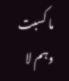ما کسبت وہم لا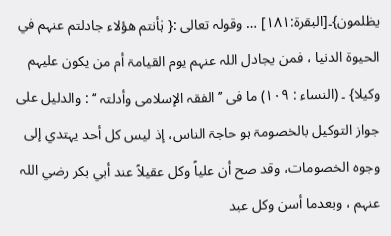یظلمون}۔[البقرۃ:۱۸۱] … وقولہ تعالی :{ ہٰأنتم ھؤلاء جادلتم عنہم في الحیوۃ الدنیا ، فمن یجادل اللہ عنہم یوم القیامۃ أم من یکون علیہم وکیلا} ۔ (النساء : ۱۰۹) ما فی ’’ الفقہ الإسلامی وأدلتہ ‘‘ : والدلیل علی جواز التوکیل بالخصومۃ ہو حاجۃ الناس، إذ لیس کل أحد یہتدي إلی وجوہ الخصومات، وقد صح أن علیاً وکل عقیلاً عند أبي بکر رضي اللہ عنہم ، وبعدما أسن وکل عبد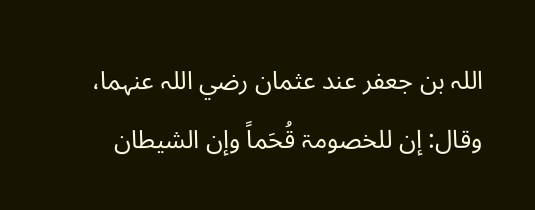اللہ بن جعفر عند عثمان رضي اللہ عنہما، وقال: إن للخصومۃ قُحَماً وإن الشیطان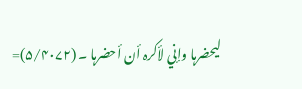لیحضرہا وإني لأکرہ أن أحضرہا ۔ (۵/۴۰۷۲)=